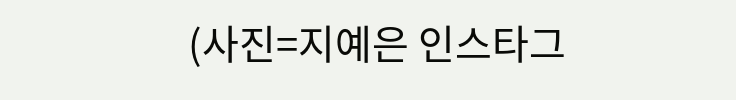(사진=지예은 인스타그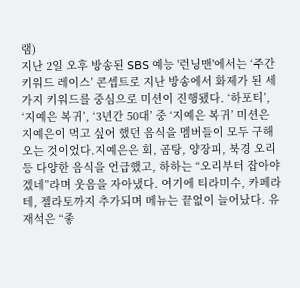램)
지난 2일 오후 방송된 SBS 예능 '런닝맨'에서는 ‘주간 키워드 레이스’ 콘셉트로 지난 방송에서 화제가 된 세 가지 키워드를 중심으로 미션이 진행됐다. ‘하포티’, ‘지예은 복귀’, ‘3년간 50대’ 중 ‘지예은 복귀’ 미션은 지예은이 먹고 싶어 했던 음식을 멤버들이 모두 구해오는 것이었다.지예은은 회, 곰탕, 양장피, 북경 오리 등 다양한 음식을 언급했고, 하하는 “오리부터 잡아야겠네”라며 웃음을 자아냈다. 여기에 티라미수, 카페라테, 젤라토까지 추가되며 메뉴는 끝없이 늘어났다. 유재석은 “좋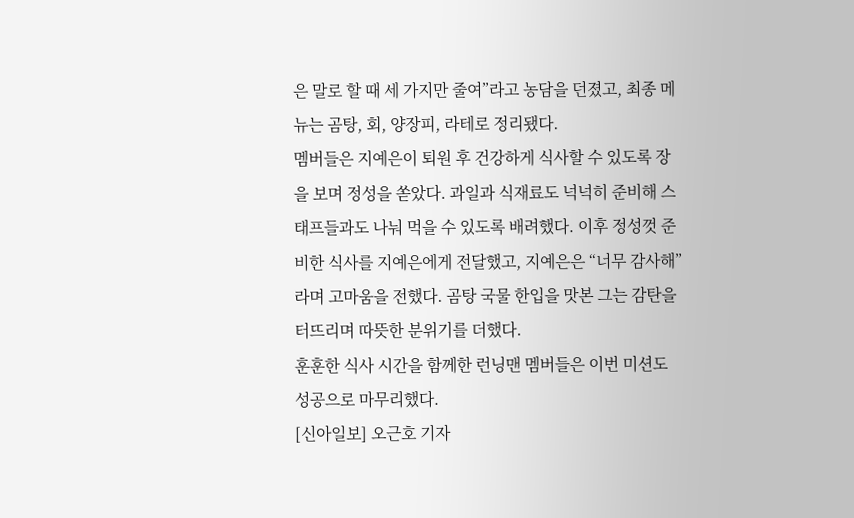은 말로 할 때 세 가지만 줄여”라고 농담을 던졌고, 최종 메뉴는 곰탕, 회, 양장피, 라테로 정리됐다.
멤버들은 지예은이 퇴원 후 건강하게 식사할 수 있도록 장을 보며 정성을 쏟았다. 과일과 식재료도 넉넉히 준비해 스태프들과도 나눠 먹을 수 있도록 배려했다. 이후 정성껏 준비한 식사를 지예은에게 전달했고, 지예은은 “너무 감사해”라며 고마움을 전했다. 곰탕 국물 한입을 맛본 그는 감탄을 터뜨리며 따뜻한 분위기를 더했다.
훈훈한 식사 시간을 함께한 런닝맨 멤버들은 이번 미션도 성공으로 마무리했다.
[신아일보] 오근호 기자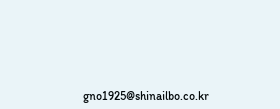gno1925@shinailbo.co.kr